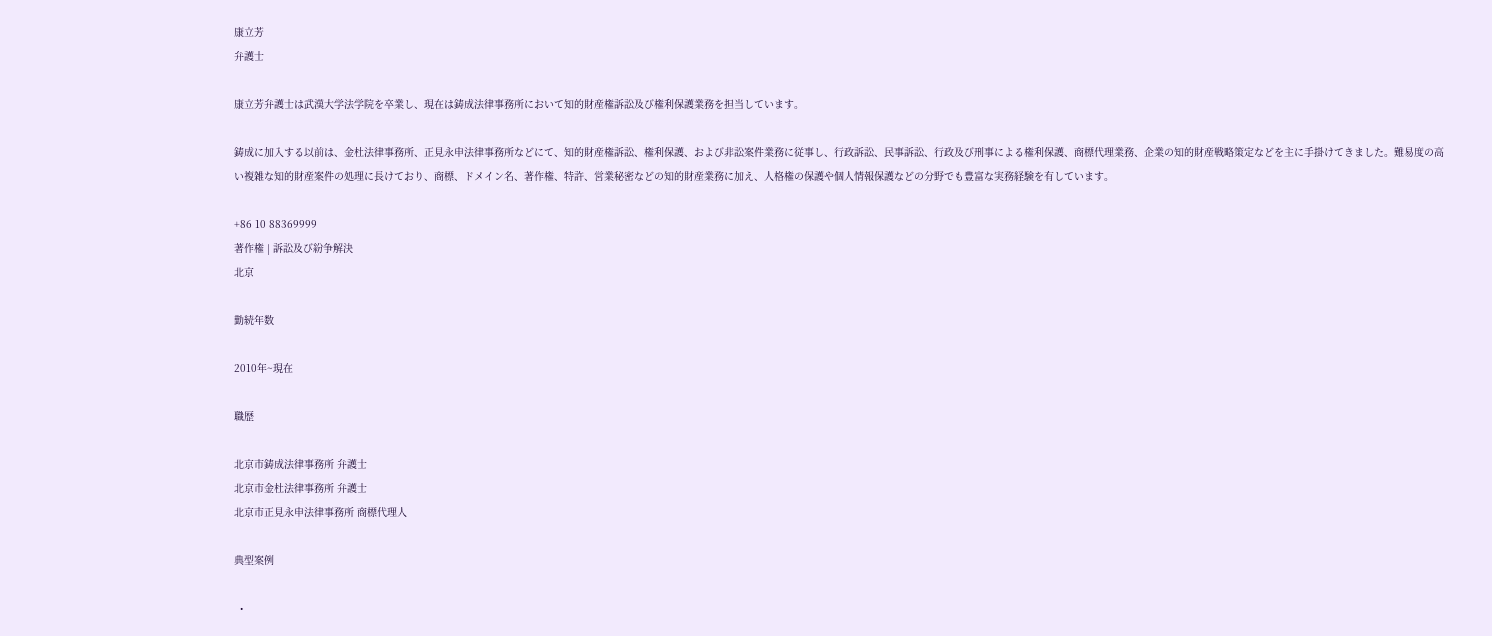康立芳
弁護士

康立芳弁護士は武漢大学法学院を卒業し、現在は鋳成法律事務所において知的財産権訴訟及び権利保護業務を担当しています。

鋳成に加入する以前は、金杜法律事務所、正見永申法律事務所などにて、知的財産権訴訟、権利保護、および非訟案件業務に従事し、行政訴訟、民事訴訟、行政及び刑事による権利保護、商標代理業務、企業の知的財産戦略策定などを主に手掛けてきました。難易度の高い複雑な知的財産案件の処理に長けており、商標、ドメイン名、著作権、特許、営業秘密などの知的財産業務に加え、人格権の保護や個人情報保護などの分野でも豊富な実務経験を有しています。

+86 10 88369999
著作権 | 訴訟及び紛争解決
北京

勤続年数

2010年~現在

職歴

北京市鋳成法律事務所 弁護士
北京市金杜法律事務所 弁護士
北京市正見永申法律事務所 商標代理人

典型案例

  •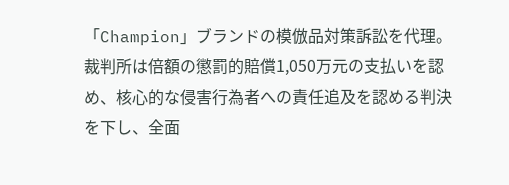「Champion」ブランドの模倣品対策訴訟を代理。裁判所は倍額の懲罰的賠償1,050万元の支払いを認め、核心的な侵害行為者への責任追及を認める判決を下し、全面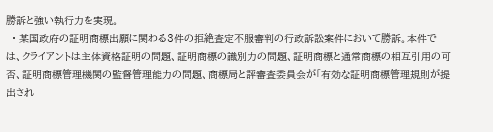勝訴と強い執行力を実現。
  • 某国政府の証明商標出願に関わる3件の拒絶査定不服審判の行政訴訟案件において勝訴。本件では、クライアントは主体資格証明の問題、証明商標の識別力の問題、証明商標と通常商標の相互引用の可否、証明商標管理機関の監督管理能力の問題、商標局と評審査委員会が「有効な証明商標管理規則が提出され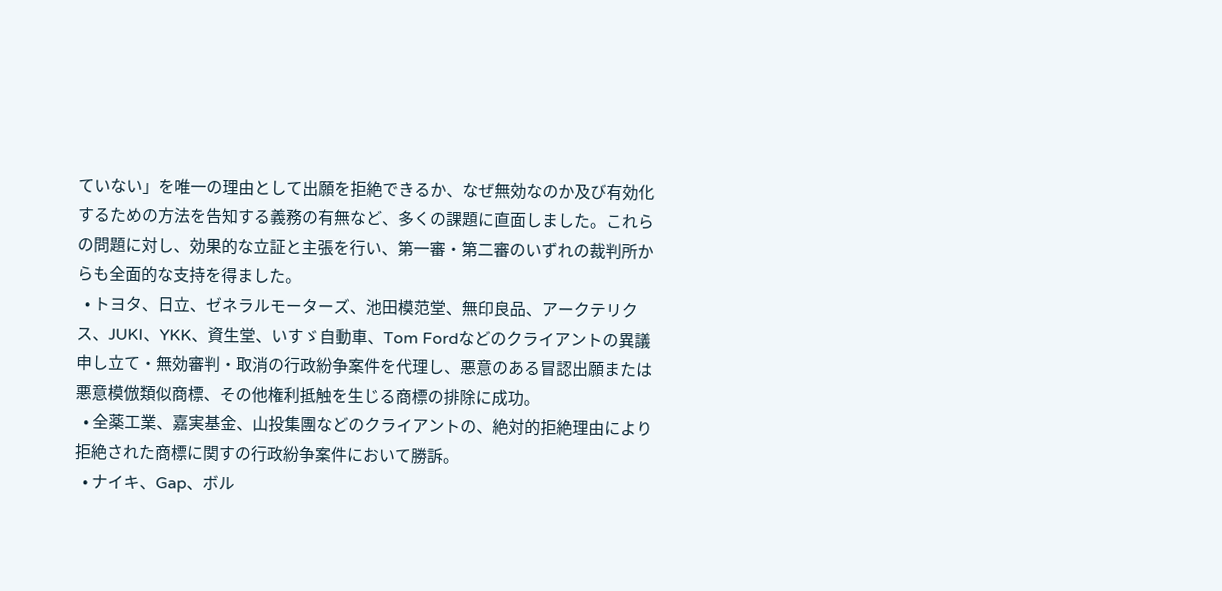ていない」を唯一の理由として出願を拒絶できるか、なぜ無効なのか及び有効化するための方法を告知する義務の有無など、多くの課題に直面しました。これらの問題に対し、効果的な立証と主張を行い、第一審・第二審のいずれの裁判所からも全面的な支持を得ました。
  • トヨタ、日立、ゼネラルモーターズ、池田模范堂、無印良品、アークテリクス、JUKI、YKK、資生堂、いすゞ自動車、Tom Fordなどのクライアントの異議申し立て・無効審判・取消の行政紛争案件を代理し、悪意のある冒認出願または悪意模倣類似商標、その他権利抵触を生じる商標の排除に成功。
  • 全薬工業、嘉実基金、山投集團などのクライアントの、絶対的拒絶理由により拒絶された商標に関すの行政紛争案件において勝訴。
  • ナイキ、Gap、ボル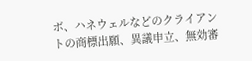ボ、ハネウェルなどのクライアントの商標出願、異議申立、無効審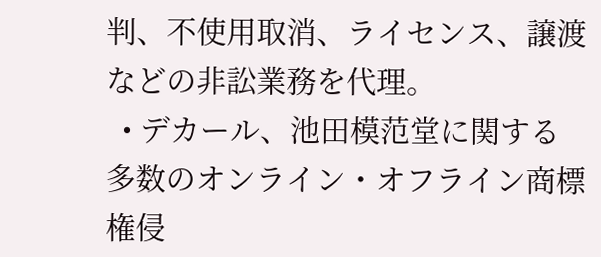判、不使用取消、ライセンス、譲渡などの非訟業務を代理。
  • デカール、池田模范堂に関する多数のオンライン・オフライン商標権侵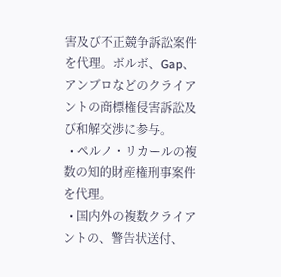害及び不正競争訴訟案件を代理。ボルボ、Gap、アンブロなどのクライアントの商標権侵害訴訟及び和解交渉に参与。
  • ペルノ・リカールの複数の知的財産権刑事案件を代理。
  • 国内外の複数クライアントの、警告状送付、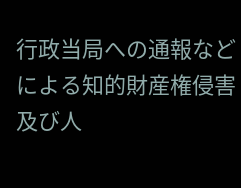行政当局への通報などによる知的財産権侵害及び人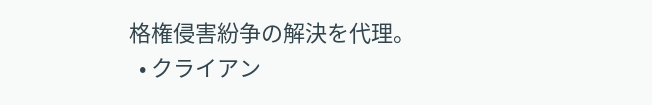格権侵害紛争の解決を代理。
  • クライアン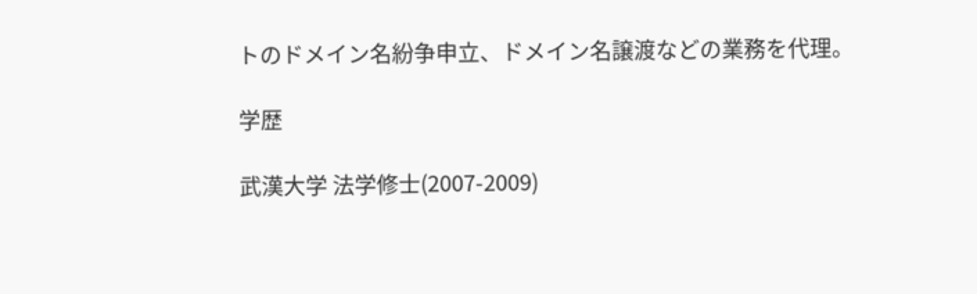トのドメイン名紛争申立、ドメイン名譲渡などの業務を代理。

学歴

武漢大学 法学修士(2007-2009)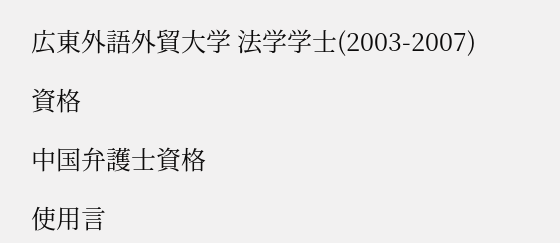広東外語外貿大学 法学学士(2003-2007)

資格

中国弁護士資格

使用言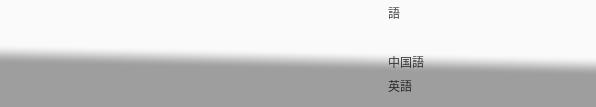語

中国語
英語